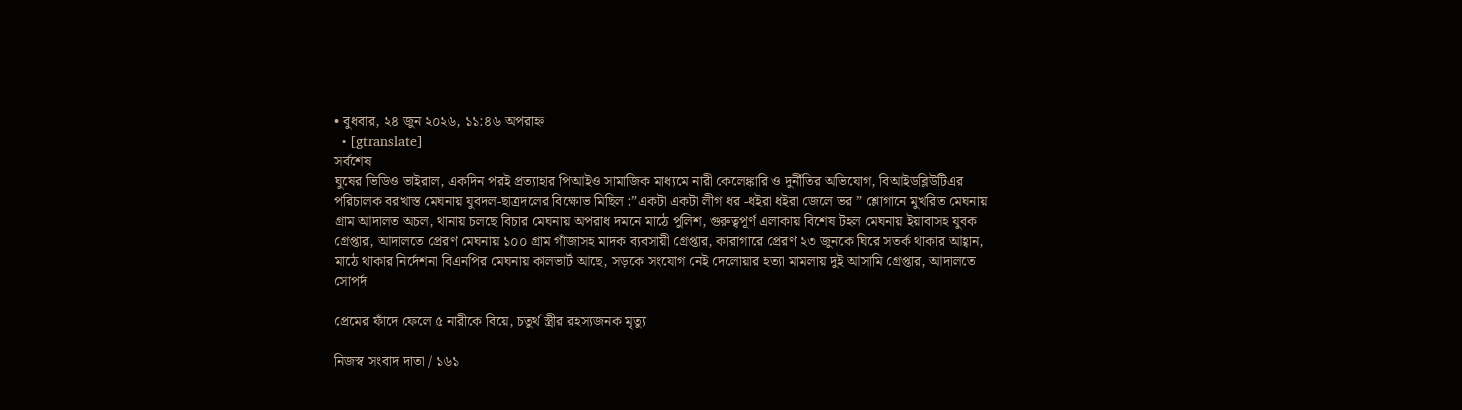• বুধবার, ২৪ জুন ২০২৬, ১১:৪৬ অপরাহ্ন
  • [gtranslate]
সর্বশেষ
ঘুষের ভিডিও ভাইরাল, একদিন পরই প্রত্যাহার পিআইও সামাজিক মাধ্যমে নারী কেলেঙ্কারি ও দুর্নীতির অভিযোগ, বিআইডব্লিউটিএর পরিচালক বরখাস্ত মেঘনায় যুবদল-ছাত্রদলের বিক্ষোভ মিছিল :”একটা একটা লীগ ধর -ধইরা ধইরা জেলে ভর ” শ্লোগানে মুখরিত মেঘনায় গ্রাম আদালত অচল, থানায় চলছে বিচার মেঘনায় অপরাধ দমনে মাঠে পুলিশ, গুরুত্বপূর্ণ এলাকায় বিশেষ টহল মেঘনায় ইয়াবাসহ যুবক গ্রেপ্তার, আদালতে প্রেরণ মেঘনায় ১০০ গ্রাম গাঁজাসহ মাদক ব্যবসায়ী গ্রেপ্তার, কারাগারে প্রেরণ ২৩ জুনকে ঘিরে সতর্ক থাকার আহ্বান, মাঠে থাকার নির্দেশনা বিএনপির মেঘনায় কালভার্ট আছে, সড়কে সংযোগ নেই দেলোয়ার হত্যা মামলায় দুই আসামি গ্রেপ্তার, আদালতে সোপর্দ

প্রেমের ফাঁদে ফেলে ৫ নারীকে বিয়ে, চতুর্থ স্ত্রীর রহস্যজনক মৃত্যু

নিজস্ব সংবাদ দাতা / ১৬১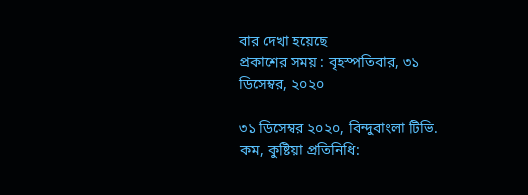বার দেখা হয়েছে
প্রকাশের সময় : বৃহস্পতিবার, ৩১ ডিসেম্বর, ২০২০

৩১ ডিসেম্বর ২০২০, বিন্দুবাংলা টিভি. কম, কুষ্টিয়া প্রতিনিধি: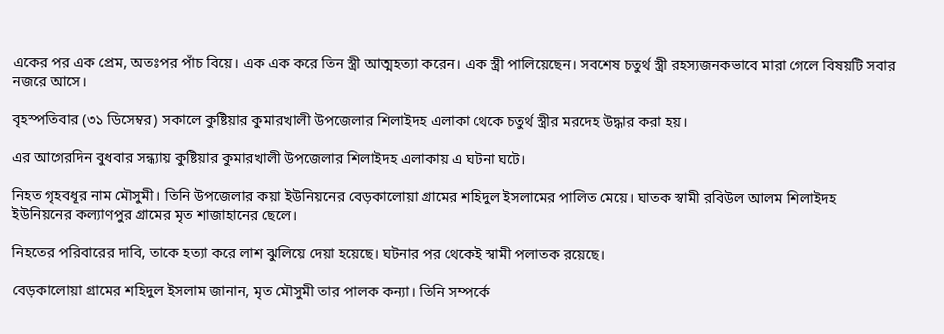একের পর এক প্রেম, অতঃপর পাঁচ বিয়ে। এক এক করে তিন স্ত্রী আত্মহত্যা করেন। এক স্ত্রী পালিয়েছেন। সবশেষ চতুর্থ স্ত্রী রহস্যজনকভাবে মারা গেলে বিষয়টি সবার নজরে আসে।

বৃহস্পতিবার (৩১ ডিসেম্বর) সকালে কুষ্টিয়ার কুমারখালী উপজেলার শিলাইদহ এলাকা থেকে চতুর্থ স্ত্রীর মরদেহ উদ্ধার করা হয়।

এর আগেরদিন বুধবার সন্ধ্যায় কুষ্টিয়ার কুমারখালী উপজেলার শিলাইদহ এলাকায় এ ঘটনা ঘটে।

নিহত গৃহবধূর নাম মৌসুমী। তিনি উপজেলার কয়া ইউনিয়নের বেড়কালোয়া গ্রামের শহিদুল ইসলামের পালিত মেয়ে। ঘাতক স্বামী রবিউল আলম শিলাইদহ ইউনিয়নের কল্যাণপুর গ্রামের মৃত শাজাহানের ছেলে।

নিহতের পরিবারের দাবি, তাকে হত্যা করে লাশ ঝুলিয়ে দেয়া হয়েছে। ঘটনার পর থেকেই স্বামী পলাতক রয়েছে।

বেড়কালোয়া গ্রামের শহিদুল ইসলাম জানান, মৃত মৌসুমী তার পালক কন্যা। তিনি সম্পর্কে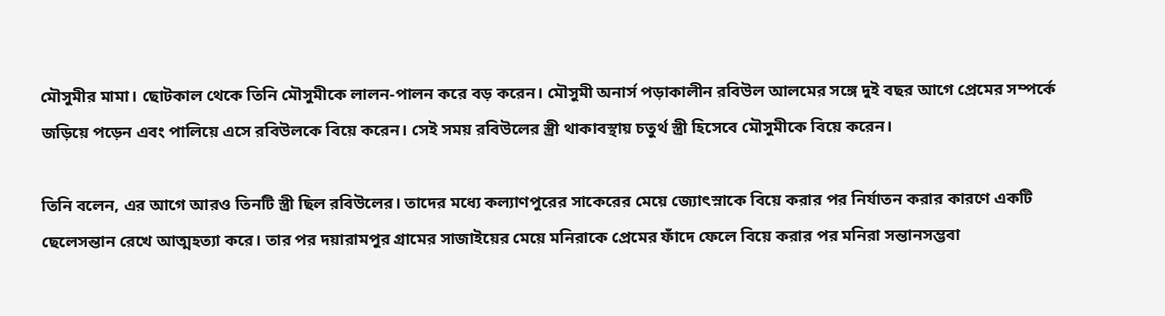মৌসুমীর মামা। ছোটকাল থেকে তিনি মৌসুমীকে লালন-পালন করে বড় করেন। মৌসুমী অনার্স পড়াকালীন রবিউল আলমের সঙ্গে দুই বছর আগে প্রেমের সম্পর্কে জড়িয়ে পড়েন এবং পালিয়ে এসে রবিউলকে বিয়ে করেন। সেই সময় রবিউলের স্ত্রী থাকাবস্থায় চতুর্থ স্ত্রী হিসেবে মৌসুমীকে বিয়ে করেন।

তিনি বলেন, এর আগে আরও তিনটি স্ত্রী ছিল রবিউলের। তাদের মধ্যে কল্যাণপুরের সাকেরের মেয়ে জ্যোৎস্নাকে বিয়ে করার পর নির্যাতন করার কারণে একটি ছেলেসন্তান রেখে আত্মহত্যা করে। তার পর দয়ারামপুর গ্রামের সাজাইয়ের মেয়ে মনিরাকে প্রেমের ফাঁদে ফেলে বিয়ে করার পর মনিরা সন্তানসম্ভবা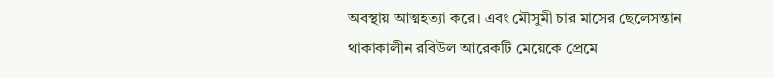অবস্থায় আত্মহত্যা করে। এবং মৌসুমী চার মাসের ছেলেসন্তান থাকাকালীন রবিউল আরেকটি মেয়েকে প্রেমে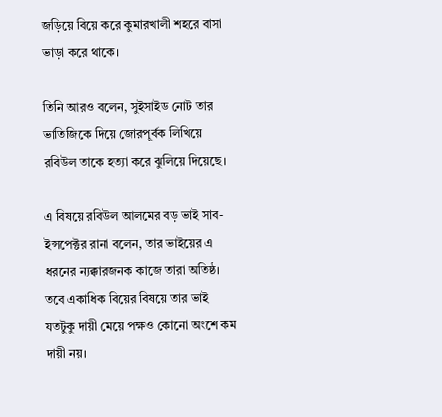জড়িয়ে বিয়ে করে কুমারখালী শহরে বাসা ভাড়া করে থাকে।

তিনি আরও বলেন, সুইসাইড নোট তার ভাতিজিকে দিয়ে জোরপূর্বক লিখিয়ে রবিউল তাকে হত্যা করে ঝুলিয়ে দিয়েছে।

এ বিষয়ে রবিউল আলমের বড় ভাই সাব-ইন্সপেক্টর রানা বলেন, তার ভাইয়ের এ ধরনের ন্যক্কারজনক কাজে তারা অতিষ্ঠ। তবে একাধিক বিয়ের বিষয়ে তার ভাই যতটুকু দায়ী মেয়ে পক্ষও কোনো অংশে কম দায়ী নয়।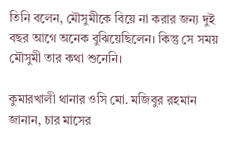তিনি বলেন, মৌসুমীকে বিয়ে না করার জন্য দুই বছর আগে অনেক বুঝিয়েছিলেন। কিন্তু সে সময় মৌসুমী তার কথা শুনেনি।

কুমারখালী থানার ওসি মো. মজিবুর রহমান জানান, চার মাসের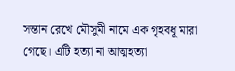সন্তান রেখে মৌসুমী নামে এক গৃহবধূ মারা গেছে। এটি হত্যা না আত্মহত্যা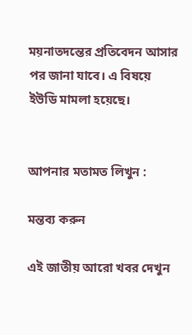ময়নাতদন্তের প্রতিবেদন আসার পর জানা যাবে। এ বিষয়ে ইউডি মামলা হয়েছে।


আপনার মতামত লিখুন :

মন্তব্য করুন

এই জাতীয় আরো খবর দেখুন